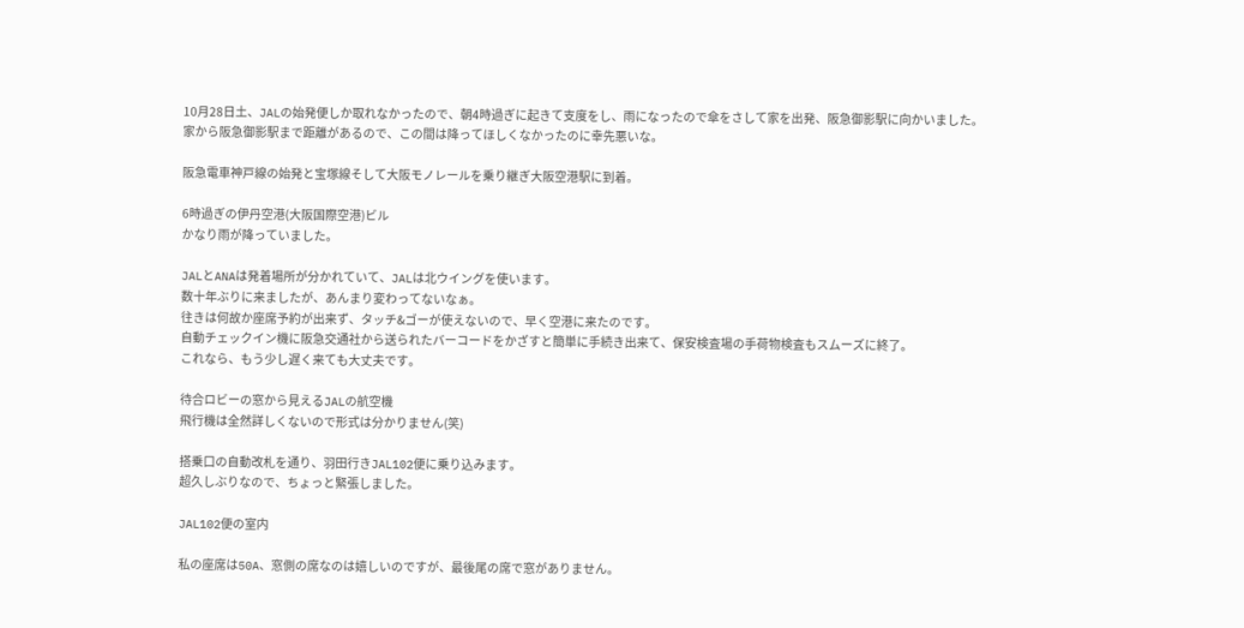10月28日土、JALの始発便しか取れなかったので、朝4時過ぎに起きて支度をし、雨になったので傘をさして家を出発、阪急御影駅に向かいました。
家から阪急御影駅まで距離があるので、この間は降ってほしくなかったのに幸先悪いな。

阪急電車神戸線の始発と宝塚線そして大阪モノレールを乗り継ぎ大阪空港駅に到着。

6時過ぎの伊丹空港(大阪国際空港)ビル
かなり雨が降っていました。

JALとANAは発着場所が分かれていて、JALは北ウイングを使います。
数十年ぶりに来ましたが、あんまり変わってないなぁ。
往きは何故か座席予約が出来ず、タッチ&ゴーが使えないので、早く空港に来たのです。
自動チェックイン機に阪急交通社から送られたバーコードをかざすと簡単に手続き出来て、保安検査場の手荷物検査もスムーズに終了。
これなら、もう少し遅く来ても大丈夫です。

待合ロビーの窓から見えるJALの航空機
飛行機は全然詳しくないので形式は分かりません(笑)

搭乗口の自動改札を通り、羽田行きJAL102便に乗り込みます。
超久しぶりなので、ちょっと緊張しました。

JAL102便の室内

私の座席は50A、窓側の席なのは嬉しいのですが、最後尾の席で窓がありません。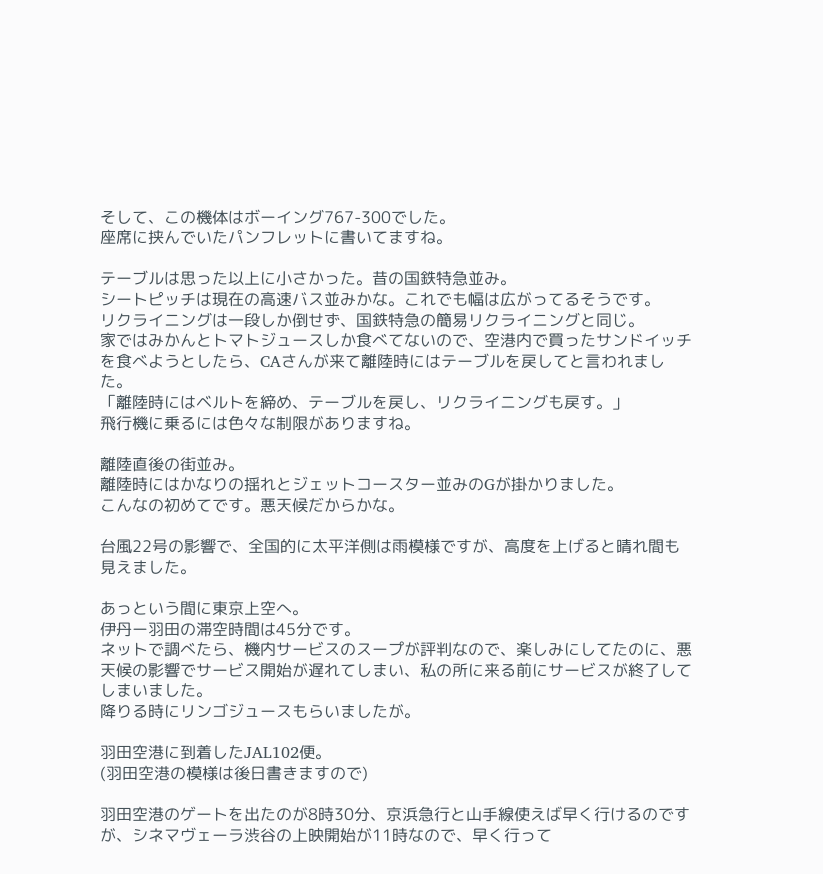そして、この機体はボーイング767-300でした。
座席に挟んでいたパンフレットに書いてますね。

テーブルは思った以上に小さかった。昔の国鉄特急並み。
シートピッチは現在の高速バス並みかな。これでも幅は広がってるそうです。
リクライニングは一段しか倒せず、国鉄特急の簡易リクライニングと同じ。
家ではみかんとトマトジュースしか食べてないので、空港内で買ったサンドイッチを食べようとしたら、CAさんが来て離陸時にはテーブルを戻してと言われました。
「離陸時にはベルトを締め、テーブルを戻し、リクライニングも戻す。」
飛行機に乗るには色々な制限がありますね。

離陸直後の街並み。
離陸時にはかなりの揺れとジェットコースター並みのGが掛かりました。
こんなの初めてです。悪天候だからかな。

台風22号の影響で、全国的に太平洋側は雨模様ですが、高度を上げると晴れ間も見えました。

あっという間に東京上空へ。
伊丹ー羽田の滞空時間は45分です。
ネットで調べたら、機内サービスのスープが評判なので、楽しみにしてたのに、悪天候の影響でサービス開始が遅れてしまい、私の所に来る前にサービスが終了してしまいました。
降りる時にリンゴジュースもらいましたが。

羽田空港に到着したJAL102便。
(羽田空港の模様は後日書きますので)

羽田空港のゲートを出たのが8時30分、京浜急行と山手線使えば早く行けるのですが、シネマヴェーラ渋谷の上映開始が11時なので、早く行って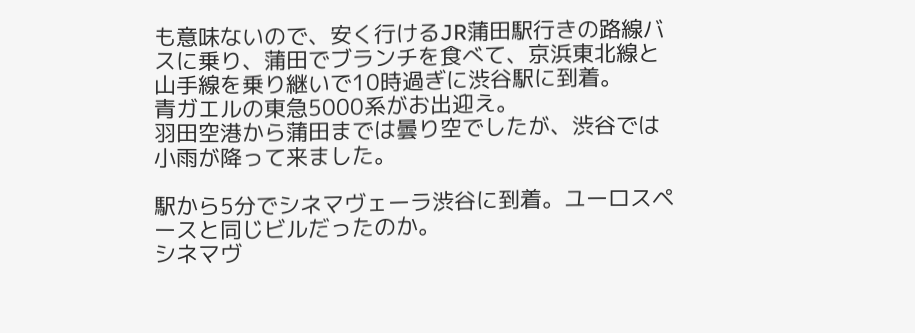も意味ないので、安く行けるJR蒲田駅行きの路線バスに乗り、蒲田でブランチを食べて、京浜東北線と山手線を乗り継いで10時過ぎに渋谷駅に到着。
青ガエルの東急5000系がお出迎え。
羽田空港から蒲田までは曇り空でしたが、渋谷では小雨が降って来ました。

駅から5分でシネマヴェーラ渋谷に到着。ユーロスペースと同じビルだったのか。
シネマヴ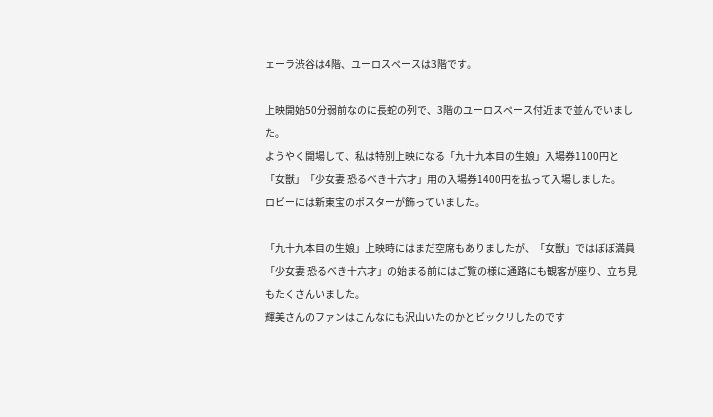ェーラ渋谷は4階、ユーロスペースは3階です。

上映開始50分弱前なのに長蛇の列で、3階のユーロスペース付近まで並んでいました。
ようやく開場して、私は特別上映になる「九十九本目の生娘」入場券1100円と
「女獣」「少女妻 恐るべき十六才」用の入場券1400円を払って入場しました。
ロビーには新東宝のポスターが飾っていました。

「九十九本目の生娘」上映時にはまだ空席もありましたが、「女獣」ではぼぼ満員「少女妻 恐るべき十六才」の始まる前にはご覧の様に通路にも観客が座り、立ち見もたくさんいました。
輝美さんのファンはこんなにも沢山いたのかとビックリしたのです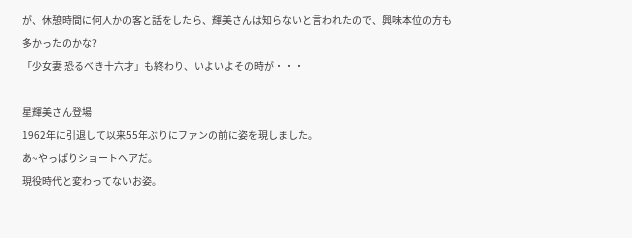が、休憩時間に何人かの客と話をしたら、輝美さんは知らないと言われたので、興味本位の方も多かったのかな?
「少女妻 恐るべき十六才」も終わり、いよいよその時が・・・

星輝美さん登場
1962年に引退して以来55年ぶりにファンの前に姿を現しました。
あ~やっぱりショートヘアだ。
現役時代と変わってないお姿。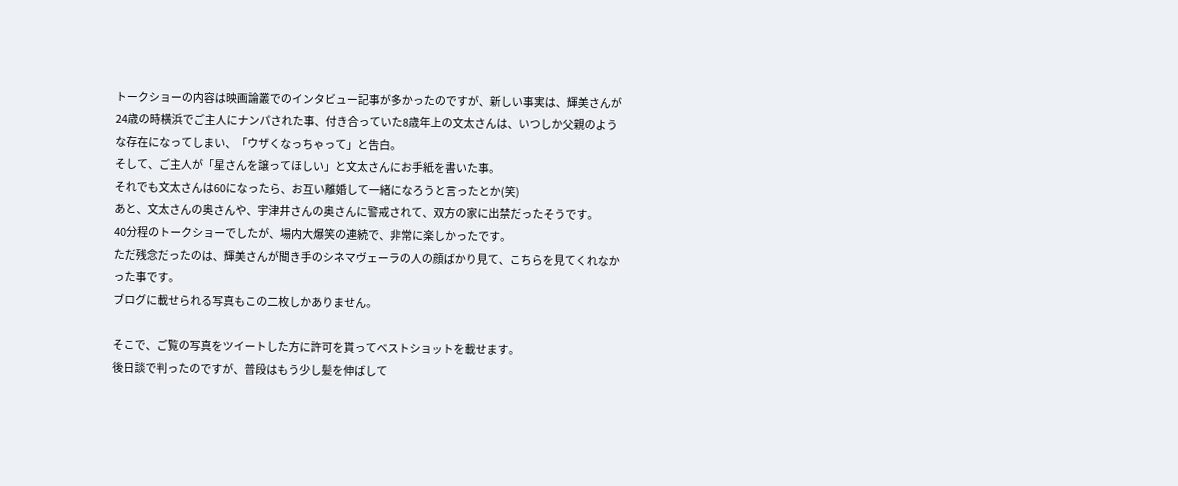トークショーの内容は映画論叢でのインタビュー記事が多かったのですが、新しい事実は、輝美さんが24歳の時横浜でご主人にナンパされた事、付き合っていた8歳年上の文太さんは、いつしか父親のような存在になってしまい、「ウザくなっちゃって」と告白。
そして、ご主人が「星さんを譲ってほしい」と文太さんにお手紙を書いた事。
それでも文太さんは60になったら、お互い離婚して一緒になろうと言ったとか(笑)
あと、文太さんの奥さんや、宇津井さんの奥さんに警戒されて、双方の家に出禁だったそうです。
40分程のトークショーでしたが、場内大爆笑の連続で、非常に楽しかったです。
ただ残念だったのは、輝美さんが聞き手のシネマヴェーラの人の顔ばかり見て、こちらを見てくれなかった事です。
ブログに載せられる写真もこの二枚しかありません。

そこで、ご覧の写真をツイートした方に許可を貰ってベストショットを載せます。
後日談で判ったのですが、普段はもう少し髪を伸ばして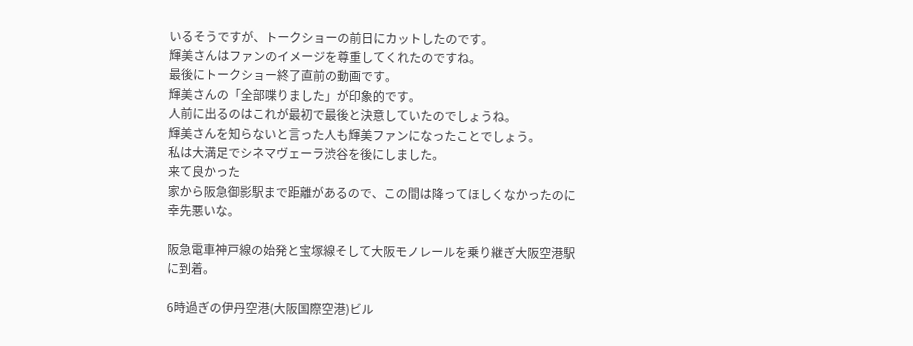いるそうですが、トークショーの前日にカットしたのです。
輝美さんはファンのイメージを尊重してくれたのですね。
最後にトークショー終了直前の動画です。
輝美さんの「全部喋りました」が印象的です。
人前に出るのはこれが最初で最後と決意していたのでしょうね。
輝美さんを知らないと言った人も輝美ファンになったことでしょう。
私は大満足でシネマヴェーラ渋谷を後にしました。
来て良かった
家から阪急御影駅まで距離があるので、この間は降ってほしくなかったのに幸先悪いな。

阪急電車神戸線の始発と宝塚線そして大阪モノレールを乗り継ぎ大阪空港駅に到着。

6時過ぎの伊丹空港(大阪国際空港)ビル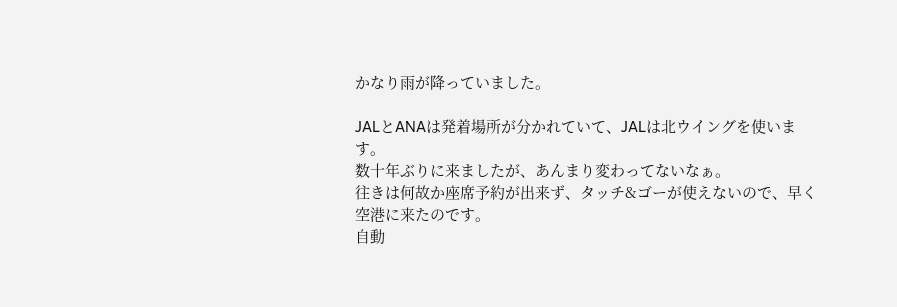かなり雨が降っていました。

JALとANAは発着場所が分かれていて、JALは北ウイングを使います。
数十年ぶりに来ましたが、あんまり変わってないなぁ。
往きは何故か座席予約が出来ず、タッチ&ゴーが使えないので、早く空港に来たのです。
自動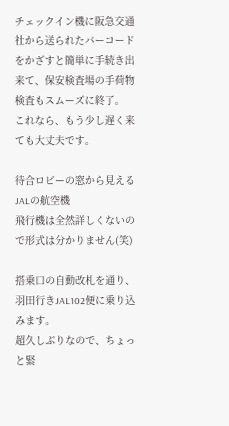チェックイン機に阪急交通社から送られたバーコードをかざすと簡単に手続き出来て、保安検査場の手荷物検査もスムーズに終了。
これなら、もう少し遅く来ても大丈夫です。

待合ロビーの窓から見えるJALの航空機
飛行機は全然詳しくないので形式は分かりません(笑)

搭乗口の自動改札を通り、羽田行きJAL102便に乗り込みます。
超久しぶりなので、ちょっと緊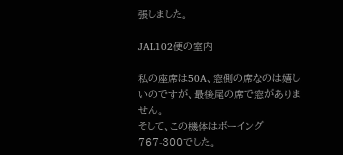張しました。

JAL102便の室内

私の座席は50A、窓側の席なのは嬉しいのですが、最後尾の席で窓がありません。
そして、この機体はボーイング767-300でした。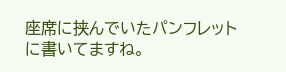座席に挟んでいたパンフレットに書いてますね。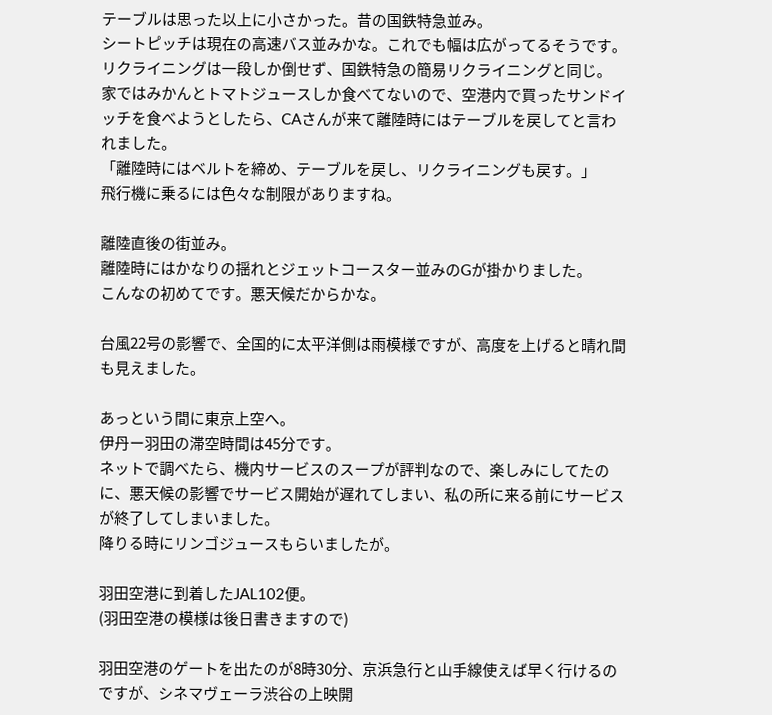テーブルは思った以上に小さかった。昔の国鉄特急並み。
シートピッチは現在の高速バス並みかな。これでも幅は広がってるそうです。
リクライニングは一段しか倒せず、国鉄特急の簡易リクライニングと同じ。
家ではみかんとトマトジュースしか食べてないので、空港内で買ったサンドイッチを食べようとしたら、CAさんが来て離陸時にはテーブルを戻してと言われました。
「離陸時にはベルトを締め、テーブルを戻し、リクライニングも戻す。」
飛行機に乗るには色々な制限がありますね。

離陸直後の街並み。
離陸時にはかなりの揺れとジェットコースター並みのGが掛かりました。
こんなの初めてです。悪天候だからかな。

台風22号の影響で、全国的に太平洋側は雨模様ですが、高度を上げると晴れ間も見えました。

あっという間に東京上空へ。
伊丹ー羽田の滞空時間は45分です。
ネットで調べたら、機内サービスのスープが評判なので、楽しみにしてたのに、悪天候の影響でサービス開始が遅れてしまい、私の所に来る前にサービスが終了してしまいました。
降りる時にリンゴジュースもらいましたが。

羽田空港に到着したJAL102便。
(羽田空港の模様は後日書きますので)

羽田空港のゲートを出たのが8時30分、京浜急行と山手線使えば早く行けるのですが、シネマヴェーラ渋谷の上映開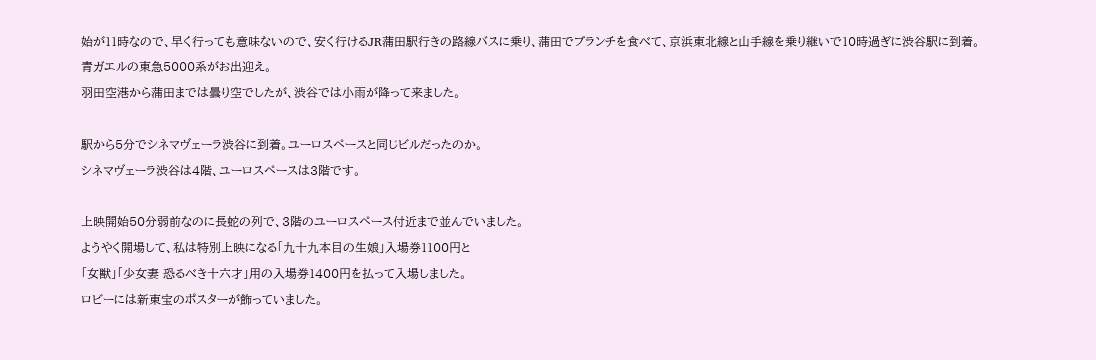始が11時なので、早く行っても意味ないので、安く行けるJR蒲田駅行きの路線バスに乗り、蒲田でブランチを食べて、京浜東北線と山手線を乗り継いで10時過ぎに渋谷駅に到着。
青ガエルの東急5000系がお出迎え。
羽田空港から蒲田までは曇り空でしたが、渋谷では小雨が降って来ました。

駅から5分でシネマヴェーラ渋谷に到着。ユーロスペースと同じビルだったのか。
シネマヴェーラ渋谷は4階、ユーロスペースは3階です。

上映開始50分弱前なのに長蛇の列で、3階のユーロスペース付近まで並んでいました。
ようやく開場して、私は特別上映になる「九十九本目の生娘」入場券1100円と
「女獣」「少女妻 恐るべき十六才」用の入場券1400円を払って入場しました。
ロビーには新東宝のポスターが飾っていました。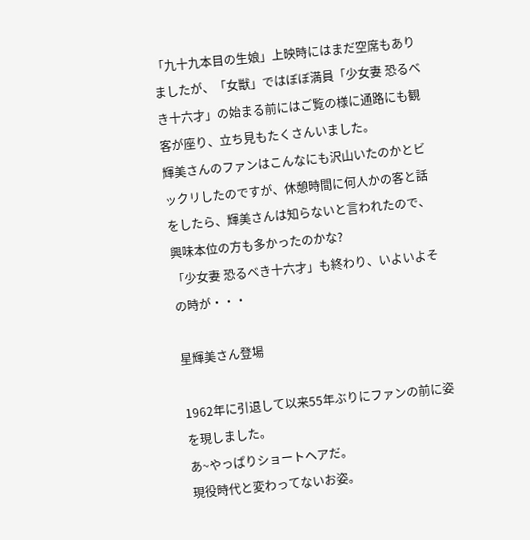「九十九本目の生娘」上映時にはまだ空席もありましたが、「女獣」ではぼぼ満員「少女妻 恐るべき十六才」の始まる前にはご覧の様に通路にも観客が座り、立ち見もたくさんいました。
輝美さんのファンはこんなにも沢山いたのかとビックリしたのですが、休憩時間に何人かの客と話をしたら、輝美さんは知らないと言われたので、興味本位の方も多かったのかな?
「少女妻 恐るべき十六才」も終わり、いよいよその時が・・・

星輝美さん登場

1962年に引退して以来55年ぶりにファンの前に姿を現しました。
あ~やっぱりショートヘアだ。
現役時代と変わってないお姿。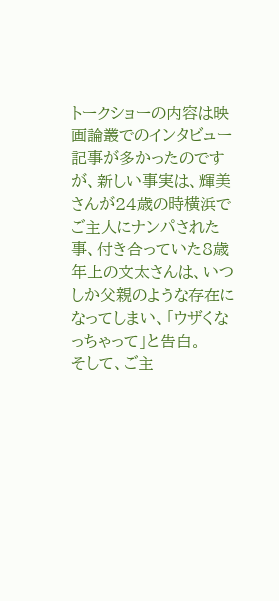トークショーの内容は映画論叢でのインタビュー記事が多かったのですが、新しい事実は、輝美さんが24歳の時横浜でご主人にナンパされた事、付き合っていた8歳年上の文太さんは、いつしか父親のような存在になってしまい、「ウザくなっちゃって」と告白。
そして、ご主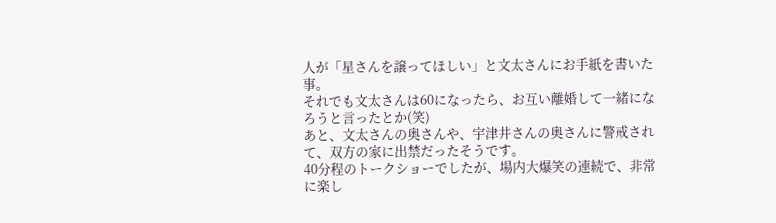人が「星さんを譲ってほしい」と文太さんにお手紙を書いた事。
それでも文太さんは60になったら、お互い離婚して一緒になろうと言ったとか(笑)
あと、文太さんの奥さんや、宇津井さんの奥さんに警戒されて、双方の家に出禁だったそうです。
40分程のトークショーでしたが、場内大爆笑の連続で、非常に楽し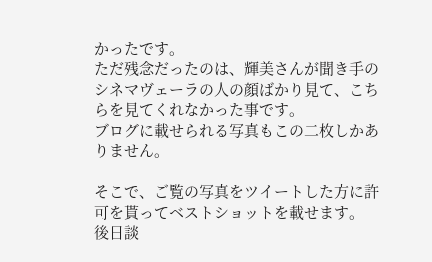かったです。
ただ残念だったのは、輝美さんが聞き手のシネマヴェーラの人の顔ばかり見て、こちらを見てくれなかった事です。
ブログに載せられる写真もこの二枚しかありません。

そこで、ご覧の写真をツイートした方に許可を貰ってベストショットを載せます。
後日談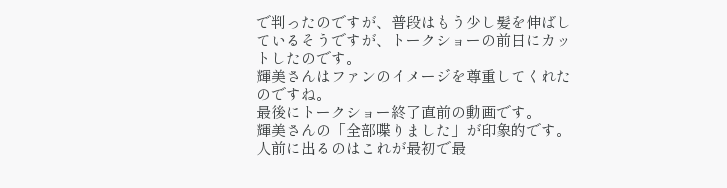で判ったのですが、普段はもう少し髪を伸ばしているそうですが、トークショーの前日にカットしたのです。
輝美さんはファンのイメージを尊重してくれたのですね。
最後にトークショー終了直前の動画です。
輝美さんの「全部喋りました」が印象的です。
人前に出るのはこれが最初で最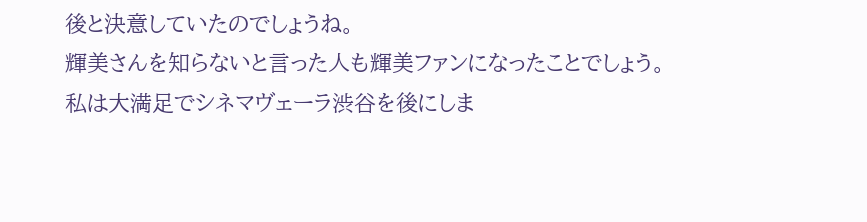後と決意していたのでしょうね。
輝美さんを知らないと言った人も輝美ファンになったことでしょう。
私は大満足でシネマヴェーラ渋谷を後にしま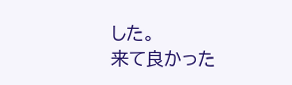した。
来て良かった